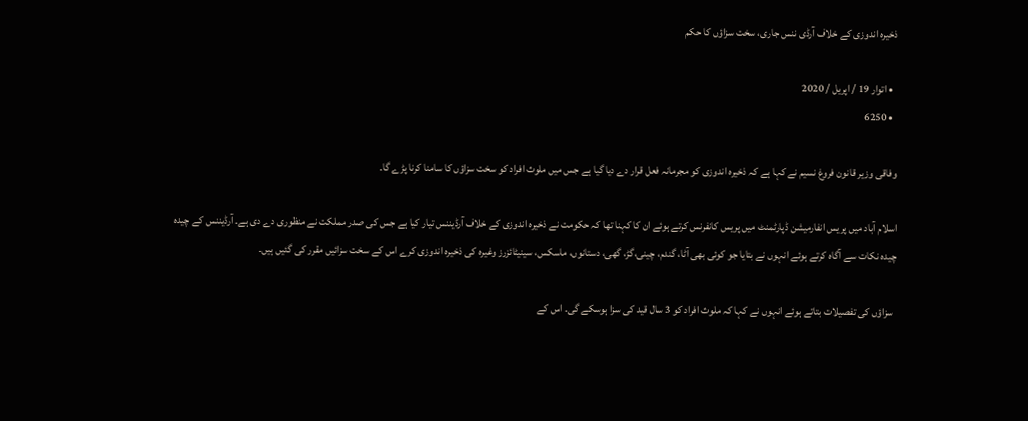ذخیرہ اندوزی کے خلاف آرڈی ننس جاری، سخت سزاؤں کا حکم

  • اتوار 19 / اپریل / 2020
  • 6250

وفاقی وزیر قانون فروغ نسیم نے کہا ہے کہ ذخیرہ اندوزی کو مجرمانہ فعل قرار دے دیا گیا ہے جس میں ملوث افراد کو سخت سزاؤں کا سامنا کرنا پڑے گا۔

اسلام آباد میں پریس انفارمیشن ڈپارٹمنٹ میں پریس کانفرنس کرتے ہوئے ان کا کہنا تھا کہ حکومت نے ذخیرہ اندوزی کے خلاف آرڈیننس تیار کیا ہے جس کی صدر مملکت نے منظوری دے دی ہے۔ آرڈیننس کے چیدہ چیدہ نکات سے آگاہ کرتے ہوئے انہوں نے بتایا جو کوئی بھی آٹا، گندم، چینی،گڑ، گھی، دستانوں، ماسکس، سینیٹائزرز وغیرہ کی ذخیرہ اندوزی کرے اس کے سخت سزائیں مقرر کی گئیں ہیں۔

 سزاؤں کی تفصیلات بتاتے ہوئے انہوں نے کہا کہ ملوث افراد کو 3 سال قید کی سزا ہوسکے گی۔ اس کے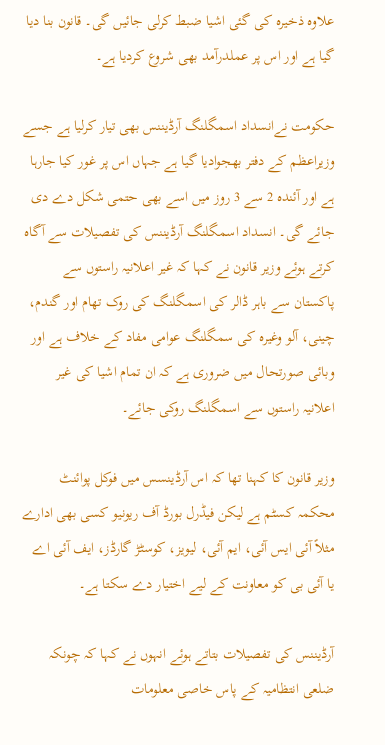علاوہ ذخیرہ کی گئی اشیا ضبط کرلی جائیں گی۔ قانون بنا دیا گیا ہے اور اس پر عملدرآمد بھی شروع کردیا ہے۔

حکومت نےانسداد اسمگلنگ آرڈیننس بھی تیار کرلیا ہے جسے وزیراعظم کے دفتر بھجوادیا گیا ہے جہاں اس پر غور کیا جارہا ہے اور آئندہ 2 سے 3 روز میں اسے بھی حتمی شکل دے دی جائے گی۔ انسداد اسمگلنگ آرڈیننس کی تفصیلات سے آگاہ کرتے ہوئے وزیر قانون نے کہا کہ غیر اعلانیہ راستوں سے پاکستان سے باہر ڈالر کی اسمگلنگ کی روک تھام اور گندم، چینی، آلو وغیرہ کی سمگلنگ عوامی مفاد کے خلاف ہے اور وبائی صورتحال میں ضروری ہے کہ ان تمام اشیا کی غیر اعلانیہ راستوں سے اسمگلنگ روکی جائے۔

وزیر قانون کا کہنا تھا کہ اس آرڈینسس میں فوکل پوائنٹ محکمہ کسٹم ہے لیکن فیڈرل بورڈ آف ریونیو کسی بھی ادارے مثلاً آئی ایس آئی، ایم آئی، لیویز، کوسٹڑ گارڈز، ایف آئی اے یا آئی بی کو معاونت کے لیے اختیار دے سکتا ہے۔

آرڈیننس کی تفصیلات بتاتے ہوئے انہوں نے کہا کہ چونکہ ضلعی انتظامیہ کے پاس خاصی معلومات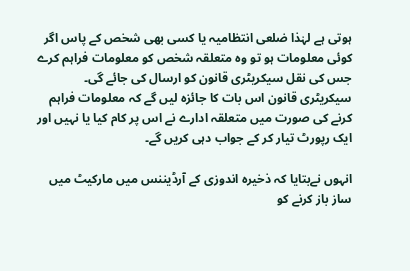ہوتی ہے لہٰذا ضلعی انتظامیہ یا کسی بھی شخص کے پاس اگر کوئی معلومات ہو تو وہ متعلقہ شخص کو معلومات فراہم کرے جس کی نقل سیکریٹری قانون کو ارسال کی جائے گی۔ سیکریٹری قانون اس بات کا جائزہ لیں گے کہ معلومات فراہم کرنے کی صورت میں متعلقہ ادارے نے اس پر کام کیا یا نہیں اور ایک رپورٹ تیار کر کے جواب دہی کریں گے۔

انہوں نےبتایا کہ ذخیرہ اندوزی کے آرڈیننس میں مارکیٹ میں ساز باز کرنے کو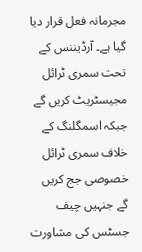مجرمانہ فعل قرار دیا گیا ہے۔ آرڈیننس کے تحت سمری ٹرائل مجیسٹریٹ کریں گے جبکہ اسمگلنگ کے خلاف سمری ٹرائل خصوصی جج کریں گے جنہیں چیف جسٹس کی مشاورت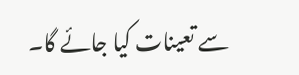سے تعینات کیا جائے گا۔